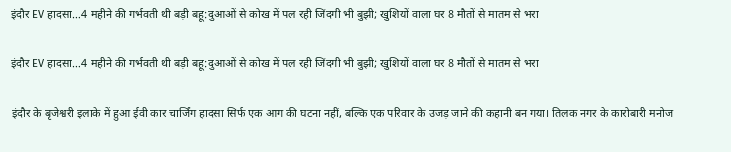इंदौर EV हादसा…4 महीने की गर्भवती थी बड़ी बहू:दुआओं से कोख में पल रही जिंदगी भी बुझी; खुशियों वाला घर 8 मौतों से मातम से भरा

इंदौर EV हादसा…4 महीने की गर्भवती थी बड़ी बहू:दुआओं से कोख में पल रही जिंदगी भी बुझी; खुशियों वाला घर 8 मौतों से मातम से भरा

इंदौर के बृजेश्वरी इलाके में हुआ ईवी कार चार्जिंग हादसा सिर्फ एक आग की घटना नहीं, बल्कि एक परिवार के उजड़ जाने की कहानी बन गया। तिलक नगर के कारोबारी मनोज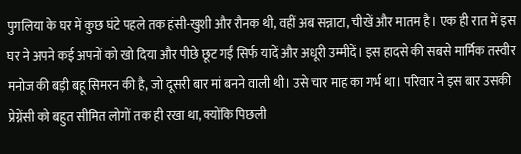पुगलिया के घर में कुछ घंटे पहले तक हंसी-खुशी और रौनक थी, वहीं अब सन्नाटा, चीखें और मातम है। एक ही रात में इस घर ने अपने कई अपनों को खो दिया और पीछे छूट गईं सिर्फ यादें और अधूरी उम्मीदें। इस हादसे की सबसे मार्मिक तस्वीर मनोज की बड़ी बहू सिमरन की है, जो दूसरी बार मां बनने वाली थी। उसे चार माह का गर्भ था। परिवार ने इस बार उसकी प्रेग्नेंसी को बहुत सीमित लोगों तक ही रखा था, क्योंकि पिछली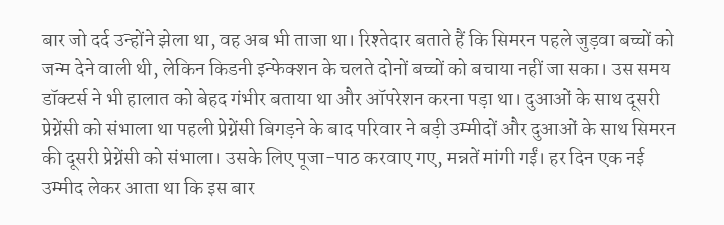बार जो दर्द उन्होंने झेला था, वह अब भी ताजा था। रिश्तेदार बताते हैं कि सिमरन पहले जुड़वा बच्चों को जन्म देने वाली थी, लेकिन किडनी इन्फेक्शन के चलते दोनों बच्चों को बचाया नहीं जा सका। उस समय डॉक्टर्स ने भी हालात को बेहद गंभीर बताया था और ऑपरेशन करना पड़ा था। दुआओं के साथ दूसरी प्रेग्नेंसी को संभाला था पहली प्रेग्नेंसी बिगड़ने के बाद परिवार ने बड़ी उम्मीदों और दुआओं के साथ सिमरन की दूसरी प्रेग्नेंसी को संभाला। उसके लिए पूजा-पाठ करवाए गए, मन्नतें मांगी गईं। हर दिन एक नई उम्मीद लेकर आता था कि इस बार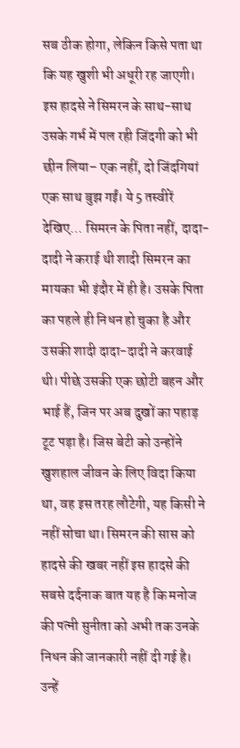सब ठीक होगा, लेकिन किसे पता था कि यह खुशी भी अधूरी रह जाएगी। इस हादसे ने सिमरन के साथ-साथ उसके गर्भ में पल रही जिंदगी को भी छीन लिया– एक नहीं, दो जिंदगियां एक साथ बुझ गईं। ये 5 तस्वीरें देखिए… सिमरन के पिता नहीं, दादा-दादी ने कराई थी शादी सिमरन का मायका भी इंदौर में ही है। उसके पिता का पहले ही निधन हो चुका है और उसकी शादी दादा-दादी ने करवाई थी। पीछे उसकी एक छोटी बहन और भाई हैं, जिन पर अब दुखों का पहाड़ टूट पड़ा है। जिस बेटी को उन्होंने खुशहाल जीवन के लिए विदा किया था, वह इस तरह लौटेगी, यह किसी ने नहीं सोचा था। सिमरन की सास को हादसे की खबर नहीं इस हादसे की सबसे दर्दनाक बात यह है कि मनोज की पत्नी सुनीता को अभी तक उनके निधन की जानकारी नहीं दी गई है। उन्हें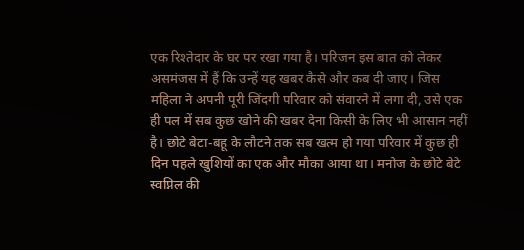एक रिश्तेदार के घर पर रखा गया है। परिजन इस बात को लेकर असमंजस में हैं कि उन्हें यह खबर कैसे और कब दी जाए। जिस महिला ने अपनी पूरी जिंदगी परिवार को संवारने में लगा दी, उसे एक ही पल में सब कुछ खोने की खबर देना किसी के लिए भी आसान नहीं है। छोटे बेटा-बहू के लौटने तक सब खत्म हो गया परिवार में कुछ ही दिन पहले खुशियों का एक और मौका आया था। मनोज के छोटे बेटे स्वप्निल की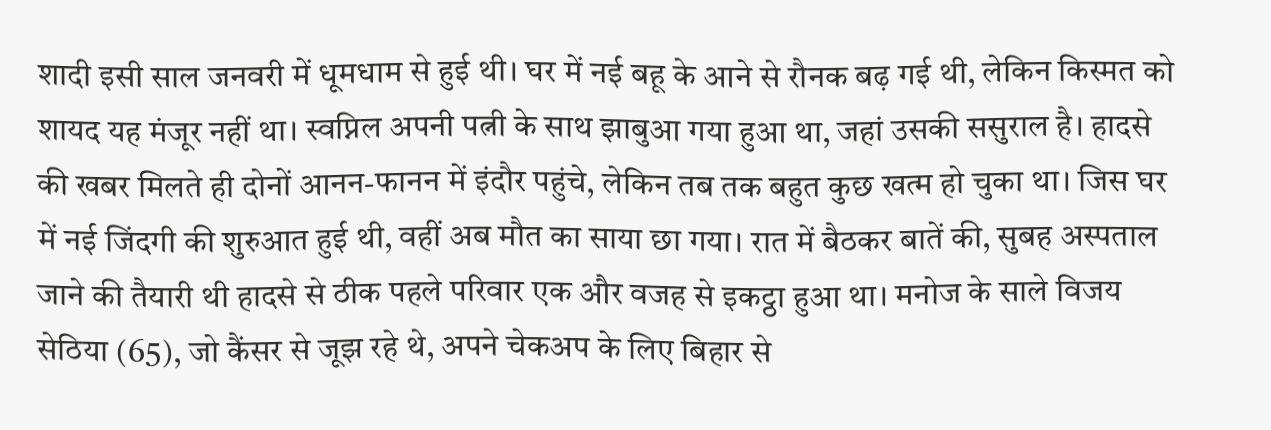शादी इसी साल जनवरी में धूमधाम से हुई थी। घर में नई बहू के आने से रौनक बढ़ गई थी, लेकिन किस्मत को शायद यह मंजूर नहीं था। स्वप्निल अपनी पत्नी के साथ झाबुआ गया हुआ था, जहां उसकी ससुराल है। हादसे की खबर मिलते ही दोनों आनन-फानन में इंदौर पहुंचे, लेकिन तब तक बहुत कुछ खत्म हो चुका था। जिस घर में नई जिंदगी की शुरुआत हुई थी, वहीं अब मौत का साया छा गया। रात में बैठकर बातें की, सुबह अस्पताल जाने की तैयारी थी हादसे से ठीक पहले परिवार एक और वजह से इकट्ठा हुआ था। मनोज के साले विजय सेठिया (65), जो कैंसर से जूझ रहे थे, अपने चेकअप के लिए बिहार से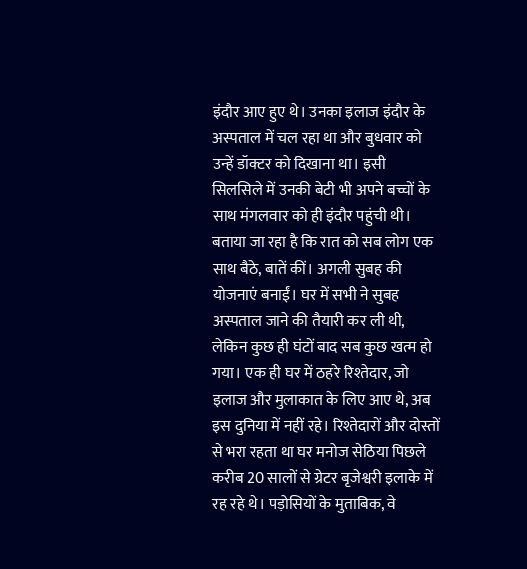इंदौर आए हुए थे। उनका इलाज इंदौर के अस्पताल में चल रहा था और बुधवार को उन्हें डॉक्टर को दिखाना था। इसी सिलसिले में उनकी बेटी भी अपने बच्चों के साथ मंगलवार को ही इंदौर पहुंची थी। बताया जा रहा है कि रात को सब लोग एक साथ बैठे, बातें कीं। अगली सुबह की योजनाएं बनाईं। घर में सभी ने सुबह अस्पताल जाने की तैयारी कर ली थी, लेकिन कुछ ही घंटों बाद सब कुछ खत्म हो गया। एक ही घर में ठहरे रिश्तेदार, जो इलाज और मुलाकात के लिए आए थे, अब इस दुनिया में नहीं रहे। रिश्तेदारों और दोस्तों से भरा रहता था घर मनोज सेठिया पिछले करीब 20 सालों से ग्रेटर बृजेश्वरी इलाके में रह रहे थे। पड़ोसियों के मुताबिक, वे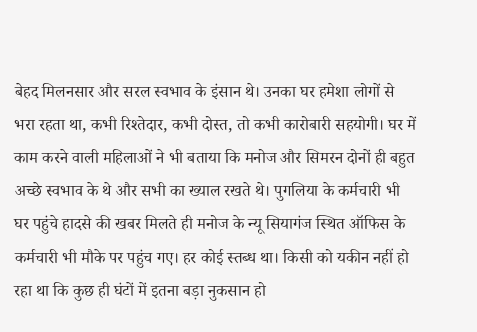बेहद मिलनसार और सरल स्वभाव के इंसान थे। उनका घर हमेशा लोगों से भरा रहता था, कभी रिश्तेदार, कभी दोस्त, तो कभी कारोबारी सहयोगी। घर में काम करने वाली महिलाओं ने भी बताया कि मनोज और सिमरन दोनों ही बहुत अच्छे स्वभाव के थे और सभी का ख्याल रखते थे। पुगलिया के कर्मचारी भी घर पहुंचे हादसे की खबर मिलते ही मनोज के न्यू सियागंज स्थित ऑफिस के कर्मचारी भी मौके पर पहुंच गए। हर कोई स्तब्ध था। किसी को यकीन नहीं हो रहा था कि कुछ ही घंटों में इतना बड़ा नुकसान हो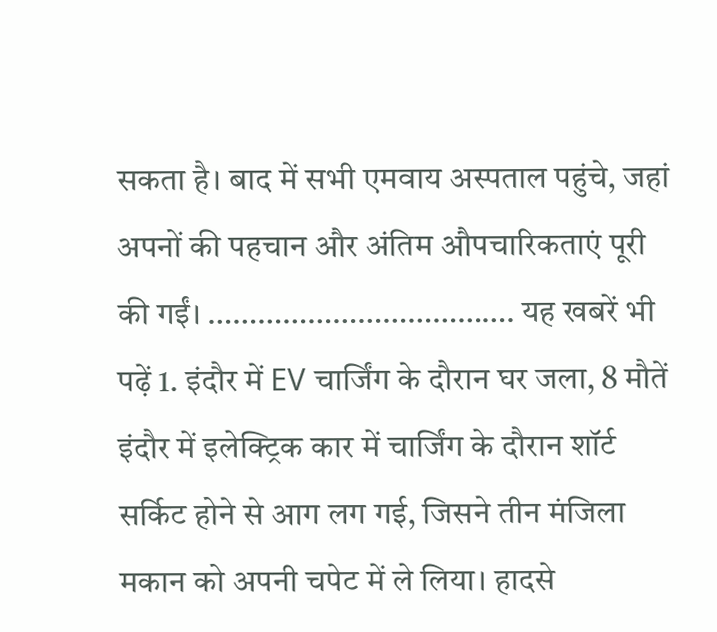सकता है। बाद में सभी एमवाय अस्पताल पहुंचे, जहां अपनों की पहचान और अंतिम औपचारिकताएं पूरी की गईं। ………………………………. यह खबरें भी पढ़ें 1. इंदौर में EV चार्जिंग के दौरान घर जला, 8 मौतें इंदौर में इलेक्ट्रिक कार में चार्जिंग के दौरान शॉर्ट सर्किट होने से आग लग गई, जिसने तीन मंजिला मकान को अपनी चपेट में ले लिया। हादसे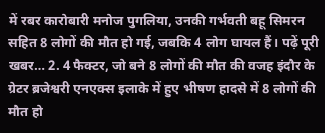में रबर कारोबारी मनोज पुगलिया, उनकी गर्भवती बहू सिमरन सहित 8 लोगों की मौत हो गई, जबकि 4 लोग घायल हैं। पढ़ें पूरी खबर… 2. 4 फैक्टर, जो बने 8 लोगों की मौत की वजह इंदौर के ग्रेटर ब्रजेश्वरी एनएक्स इलाके में हुए भीषण हादसे में 8 लोगों की मौत हो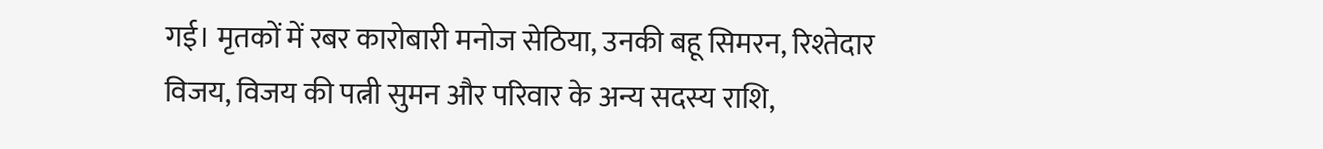गई। मृतकों में रबर कारोबारी मनोज सेठिया, उनकी बहू सिमरन, रिश्तेदार विजय, विजय की पत्नी सुमन और परिवार के अन्य सदस्य राशि,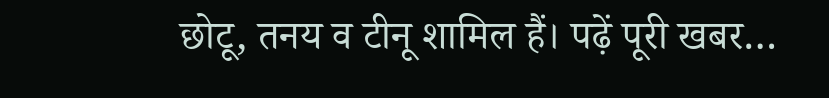छोटू, तनय व टीनू शामिल हैं। पढ़ें पूरी खबर…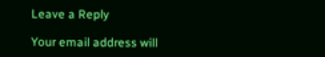Leave a Reply

Your email address will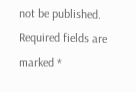not be published. Required fields are marked *